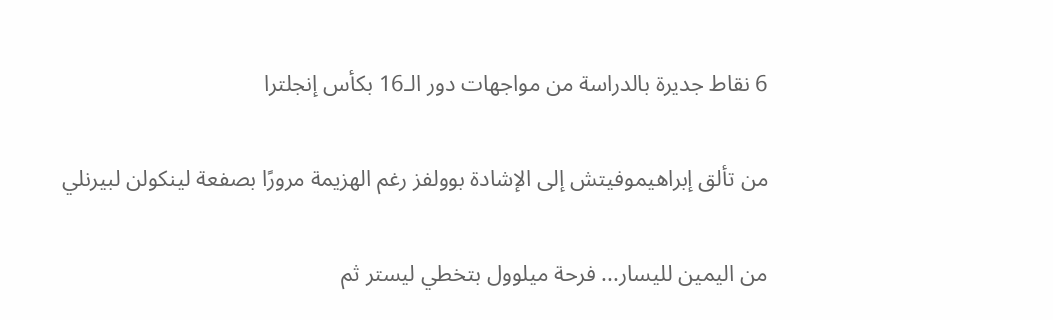6 نقاط جديرة بالدراسة من مواجهات دور الـ16 بكأس إنجلترا

من تألق إبراهيموفيتش إلى الإشادة بوولفز رغم الهزيمة مرورًا بصفعة لينكولن لبيرنلي

من اليمين لليسار... فرحة ميلوول بتخطي ليستر ثم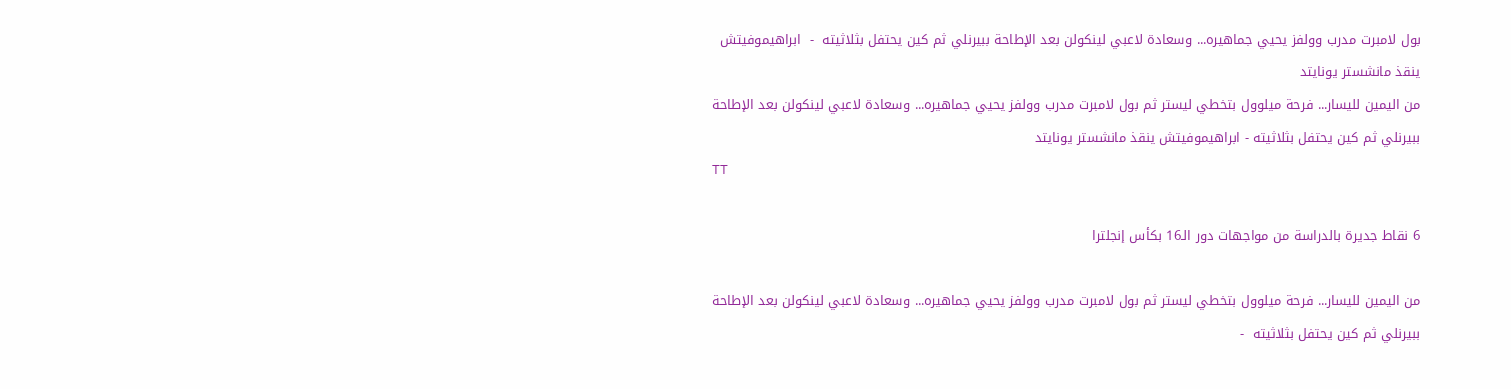بول لامبرت مدرب وولفز يحيي جماهيره... وسعادة لاعبي لينكولن بعد الإطاحة ببيرنلي ثم كين يحتفل بثلاثيته  -  ابراهيموفيتش ينقذ مانشستر يونايتد
من اليمين لليسار... فرحة ميلوول بتخطي ليستر ثم بول لامبرت مدرب وولفز يحيي جماهيره... وسعادة لاعبي لينكولن بعد الإطاحة ببيرنلي ثم كين يحتفل بثلاثيته - ابراهيموفيتش ينقذ مانشستر يونايتد
TT

6 نقاط جديرة بالدراسة من مواجهات دور الـ16 بكأس إنجلترا

من اليمين لليسار... فرحة ميلوول بتخطي ليستر ثم بول لامبرت مدرب وولفز يحيي جماهيره... وسعادة لاعبي لينكولن بعد الإطاحة ببيرنلي ثم كين يحتفل بثلاثيته  -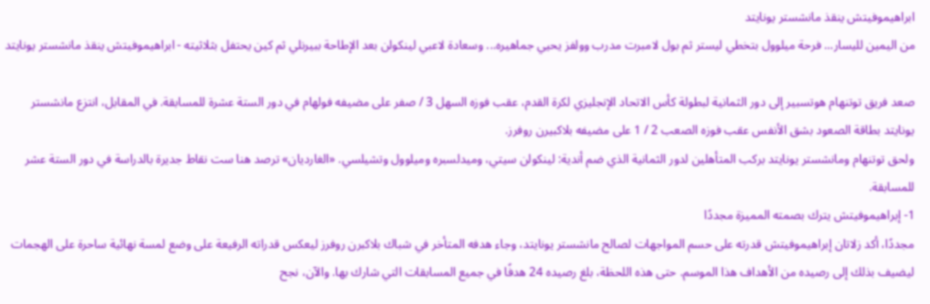ابراهيموفيتش ينقذ مانشستر يونايتد
من اليمين لليسار... فرحة ميلوول بتخطي ليستر ثم بول لامبرت مدرب وولفز يحيي جماهيره... وسعادة لاعبي لينكولن بعد الإطاحة ببيرنلي ثم كين يحتفل بثلاثيته - ابراهيموفيتش ينقذ مانشستر يونايتد

صعد فريق توتنهام هوتسبير إلى دور الثمانية لبطولة كأس الاتحاد الإنجليزي لكرة القدم، عقب فوزه السهل 3 / صفر على مضيفه فولهام في دور الستة عشرة للمسابقة. في المقابل، انتزع مانشستر يونايتد بطاقة الصعود بشق الأنفس عقب فوزه الصعب 2 / 1 على مضيفه بلاكبيرن روفرز.
ولحق توتنهام ومانشستر يونايتد بركب المتأهلين لدور الثمانية الذي ضم أندية: لينكولن سيتي، وميدلسبره وميلوول وتشيلسي. «الغارديان» ترصد هنا ست نقاط جديرة بالدراسة في دور الستة عشر للمسابقة.
1- إبراهيموفيتش يترك بصمته المميزة مجددًا
مجددًا، أكد زلاتان إبراهيموفيتش قدرته على حسم المواجهات لصالح مانشستر يونايتد، وجاء هدفه المتأخر في شباك بلاكبرن روفرز ليعكس قدراته الرفيعة على وضع لمسة نهائية ساحرة على الهجمات ليضيف بذلك إلى رصيده من الأهداف هذا الموسم. حتى هذه اللحظة، بلغ رصيده 24 هدفًا في جميع المسابقات التي شارك بها. والآن، نجح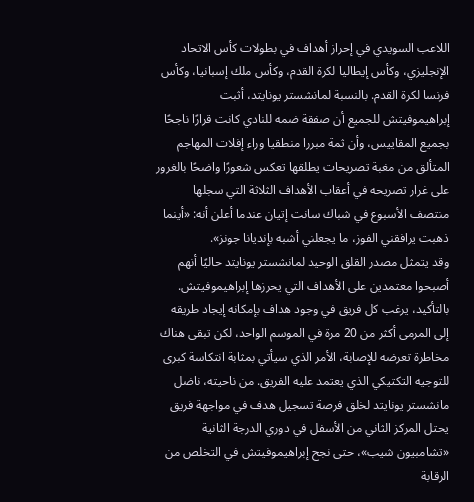اللاعب السويدي في إحراز أهداف في بطولات كأس الاتحاد الإنجليزي، وكأس إيطاليا لكرة القدم، وكأس ملك إسبانيا، وكأس فرنسا لكرة القدم. بالنسبة لمانشستر يونايتد، أثبت إبراهيموفيتش للجميع أن صفقة ضمه للنادي كانت قرارًا ناجحًا بجميع المقاييس، وأن ثمة مبررا منطقيا وراء إفلات المهاجم المتألق من مغبة تصريحات يطلقها تعكس شعورًا واضحًا بالغرور على غرار تصريحه في أعقاب الأهداف الثلاثة التي سجلها منتصف الأسبوع في شباك سانت إتيان عندما أعلن أنه: «أينما ذهبت يرافقني الفوز، ما يجعلني أشبه بإنديانا جونز».
وقد يتمثل مصدر القلق الوحيد لمانشستر يونايتد حاليًا أنهم أصبحوا معتمدين على الأهداف التي يحرزها إبراهيموفيتش. بالتأكيد، يرغب كل فريق في وجود هداف بإمكانه إيجاد طريقه إلى المرمى أكثر من 20 مرة في الموسم الواحد، لكن تبقى هناك مخاطرة تعرضه للإصابة، الأمر الذي سيأتي بمثابة انتكاسة كبرى للتوجيه التكتيكي الذي يعتمد عليه الفريق. من ناحيته، ناضل مانشستر يونايتد لخلق فرصة تسجيل هدف في مواجهة فريق يحتل المركز الثاني من الأسفل في دوري الدرجة الثانية «تشامبيون شيب»، حتى نجح إبراهيموفيتش في التخلص من الرقابة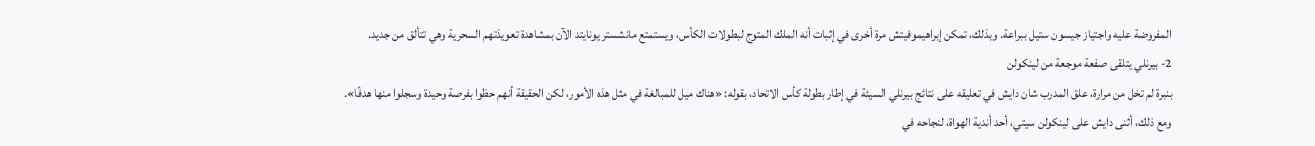المفروضة عليه واجتياز جيسون ستيل ببراعة. وبذلك، تمكن إبراهيموفيتش مرة أخرى في إثبات أنه الملك المتوج لبطولات الكأس، ويستمتع مانشستر يونايتد الآن بمشاهدة تعويذتهم السحرية وهي تتألق من جديد.
2- بيرنلي يتلقى صفعة موجعة من لينكولن
بنبرة لم تخل من مرارة، علق المدرب شان دايش في تعليقه على نتائج بيرنلي السيئة في إطار بطولة كأس الاتحاد، بقوله: «هناك ميل للمبالغة في مثل هذه الأمور، لكن الحقيقة أنهم حظوا بفرصة وحيدة وسجلوا منها هدفًا».
ومع ذلك، أثنى دايش على لينكولن سيتي، أحد أندية الهواة، لنجاحه في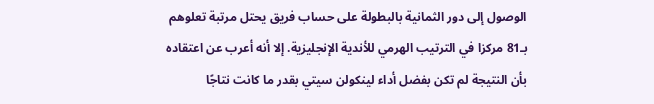الوصول إلى دور الثمانية بالبطولة على حساب فريق يحتل مرتبة تعلوهم بـ81 مركزا في الترتيب الهرمي للأندية الإنجليزية. إلا أنه أعرب عن اعتقاده بأن النتيجة لم تكن بفضل أداء لينكولن سيتي بقدر ما كانت نتاجًا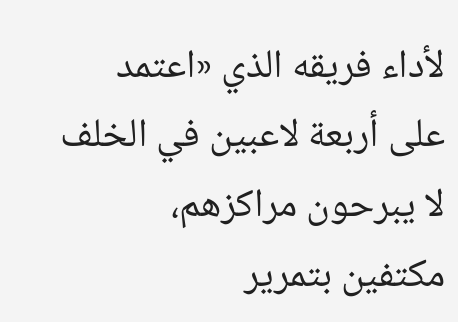لأداء فريقه الذي «اعتمد على أربعة لاعبين في الخلف لا يبرحون مراكزهم، مكتفين بتمرير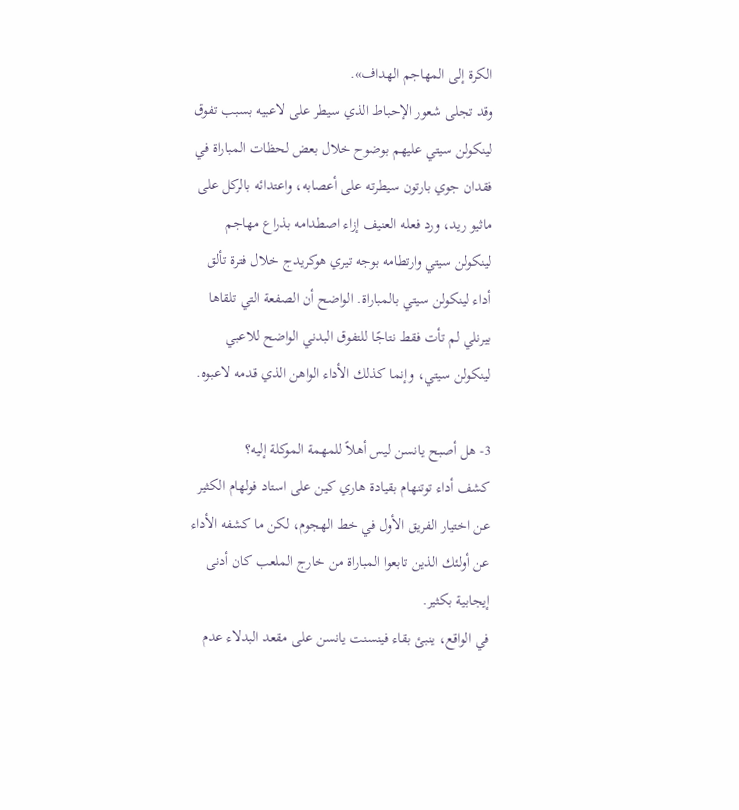الكرة إلى المهاجم الهداف».
وقد تجلى شعور الإحباط الذي سيطر على لاعبيه بسبب تفوق لينكولن سيتي عليهم بوضوح خلال بعض لحظات المباراة في فقدان جوي بارتون سيطرته على أعصابه، واعتدائه بالركل على ماثيو ريد، ورد فعله العنيف إزاء اصطدامه بذراع مهاجم لينكولن سيتي وارتطامه بوجه تيري هوكريدج خلال فترة تألق أداء لينكولن سيتي بالمباراة. الواضح أن الصفعة التي تلقاها بيرنلي لم تأت فقط نتاجًا للتفوق البدني الواضح للاعبي لينكولن سيتي، وإنما كذلك الأداء الواهن الذي قدمه لاعبوه.

3- هل أصبح يانسن ليس أهلاً للمهمة الموكلة إليه؟
كشف أداء توتنهام بقيادة هاري كين على استاد فولهام الكثير عن اختيار الفريق الأول في خط الهجوم، لكن ما كشفه الأداء عن أولئك الذين تابعوا المباراة من خارج الملعب كان أدنى إيجابية بكثير.
في الواقع، ينبئ بقاء فينسنت يانسن على مقعد البدلاء عدم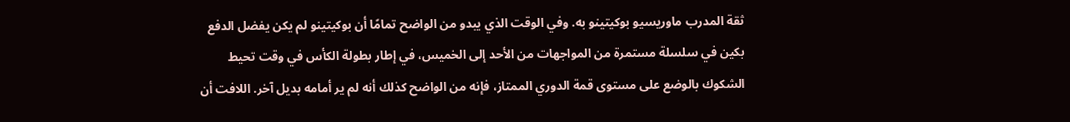ثقة المدرب ماوريسيو بوكيتينو به. وفي الوقت الذي يبدو من الواضح تمامًا أن بوكيتينو لم يكن يفضل الدفع بكين في سلسلة مستمرة من المواجهات من الأحد إلى الخميس، في إطار بطولة الكأس في وقت تحيط الشكوك بالوضع على مستوى قمة الدوري الممتاز، فإنه من الواضح كذلك أنه لم ير أمامه بديل آخر. اللافت أن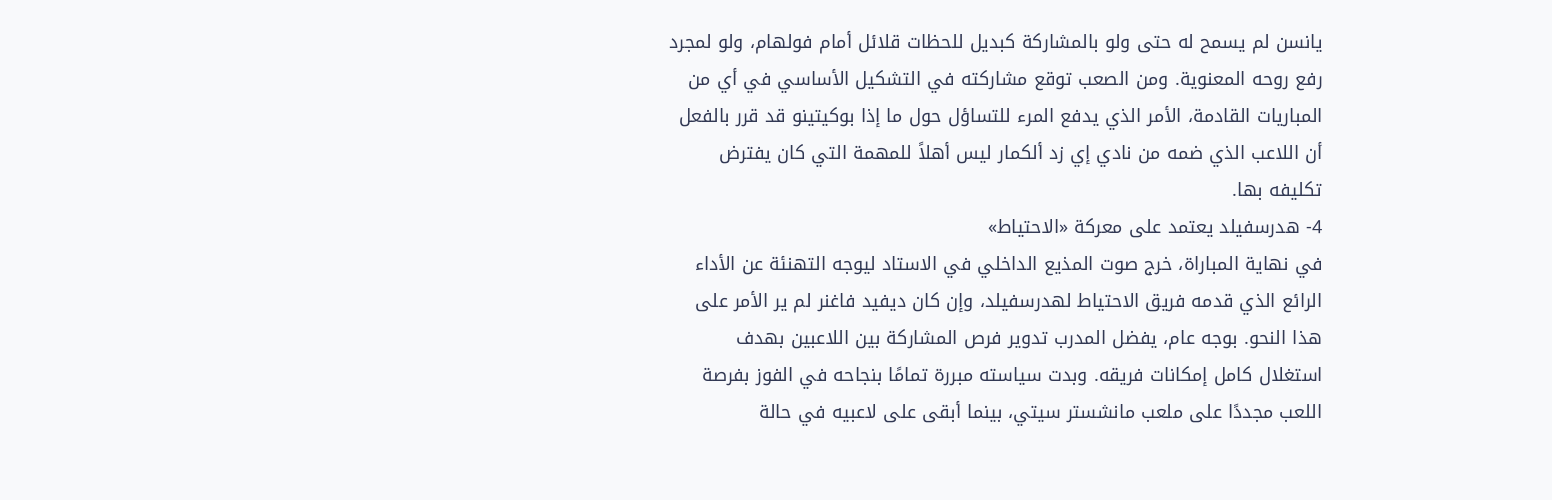يانسن لم يسمح له حتى ولو بالمشاركة كبديل للحظات قلائل أمام فولهام، ولو لمجرد رفع روحه المعنوية. ومن الصعب توقع مشاركته في التشكيل الأساسي في أي من المباريات القادمة، الأمر الذي يدفع المرء للتساؤل حول ما إذا بوكيتينو قد قرر بالفعل أن اللاعب الذي ضمه من نادي إي زد ألكمار ليس أهلاً للمهمة التي كان يفترض تكليفه بها.
4- هدرسفيلد يعتمد على معركة «الاحتياط»
في نهاية المباراة، خرج صوت المذيع الداخلي في الاستاد ليوجه التهنئة عن الأداء الرائع الذي قدمه فريق الاحتياط لهدرسفيلد، وإن كان ديفيد فاغنر لم ير الأمر على هذا النحو. بوجه عام، يفضل المدرب تدوير فرص المشاركة بين اللاعبين بهدف استغلال كامل إمكانات فريقه. وبدت سياسته مبررة تمامًا بنجاحه في الفوز بفرصة اللعب مجددًا على ملعب مانشستر سيتي، بينما أبقى على لاعبيه في حالة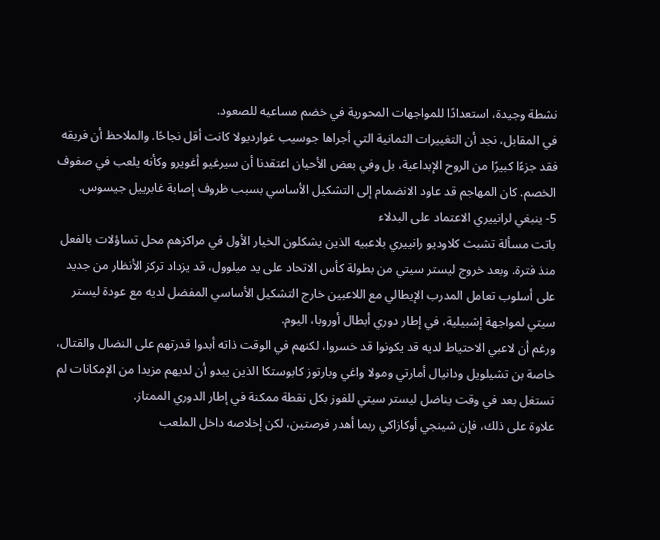نشطة وجيدة، استعدادًا للمواجهات المحورية في خضم مساعيه للصعود.
في المقابل، نجد أن التغييرات الثمانية التي أجراها جوسيب غوارديولا كانت أقل نجاحًا. والملاحظ أن فريقه فقد جزءًا كبيرًا من الروح الإبداعية، بل وفي بعض الأحيان اعتقدنا أن سيرغيو أغويرو وكأنه يلعب في صفوف الخصم. كان المهاجم قد عاود الانضمام إلى التشكيل الأساسي بسبب ظروف إصابة غابرييل جيسوس.
5- ينبغي لرانييري الاعتماد على البدلاء
باتت مسألة تشبث كلاوديو رانييري بلاعبيه الذين يشكلون الخيار الأول في مراكزهم محل تساؤلات بالفعل منذ فترة. وبعد خروج ليستر سيتي من بطولة كأس الاتحاد على يد ميلوول، قد يزداد تركز الأنظار من جديد على أسلوب تعامل المدرب الإيطالي مع اللاعبين خارج التشكيل الأساسي المفضل لديه مع عودة ليستر سيتي لمواجهة إشبيلية، في إطار دوري أبطال أوروبا، اليوم.
ورغم أن لاعبي الاحتياط لديه قد يكونوا قد خسروا، لكنهم في الوقت ذاته أبدوا قدرتهم على النضال والقتال، خاصة بن تشيلويل ودانيال أمارتي ومولا واغي وبارتوز كابوستكا الذين يبدو أن لديهم مزيدا من الإمكانات لم تستغل بعد في وقت يناضل ليستر سيتي للفوز بكل نقطة ممكنة في إطار الدوري الممتاز.
علاوة على ذلك، فإن شينجي أوكازاكي ربما أهدر فرصتين، لكن إخلاصه داخل الملعب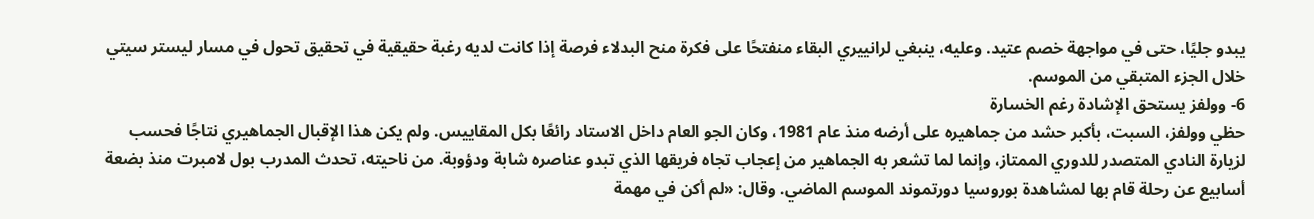يبدو جليًا، حتى في مواجهة خصم عتيد. وعليه، ينبغي لرانييري البقاء منفتحًا على فكرة منح البدلاء فرصة إذا كانت لديه رغبة حقيقية في تحقيق تحول في مسار ليستر سيتي خلال الجزء المتبقي من الموسم.
6- وولفز يستحق الإشادة رغم الخسارة
حظي وولفز، السبت، بأكبر حشد من جماهيره على أرضه منذ عام 1981، وكان الجو العام داخل الاستاد رائعًا بكل المقاييس. ولم يكن هذا الإقبال الجماهيري نتاجًا فحسب لزيارة النادي المتصدر للدوري الممتاز، وإنما لما تشعر به الجماهير من إعجاب تجاه فريقها الذي تبدو عناصره شابة ودؤوبة. من ناحيته، تحدث المدرب بول لامبرت منذ بضعة أسابيع عن رحلة قام بها لمشاهدة بوروسيا دورتموند الموسم الماضي. وقال: «لم أكن في مهمة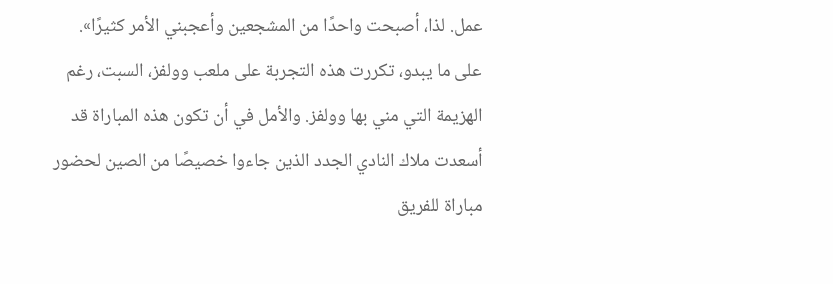عمل. لذا، أصبحت واحدًا من المشجعين وأعجبني الأمر كثيرًا».
على ما يبدو، تكررت هذه التجربة على ملعب وولفز، السبت، رغم الهزيمة التي مني بها وولفز. والأمل في أن تكون هذه المباراة قد أسعدت ملاك النادي الجدد الذين جاءوا خصيصًا من الصين لحضور مباراة للفريق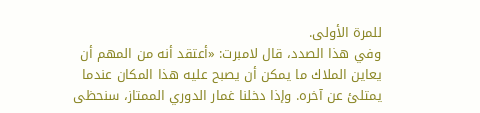للمرة الأولى.
وفي هذا الصدد، قال لامبرت: «أعتقد أنه من المهم أن يعاين الملاك ما يمكن أن يصبح عليه هذا المكان عندما يمتلئ عن آخره. وإذا دخلنا غمار الدوري الممتاز، سنحظى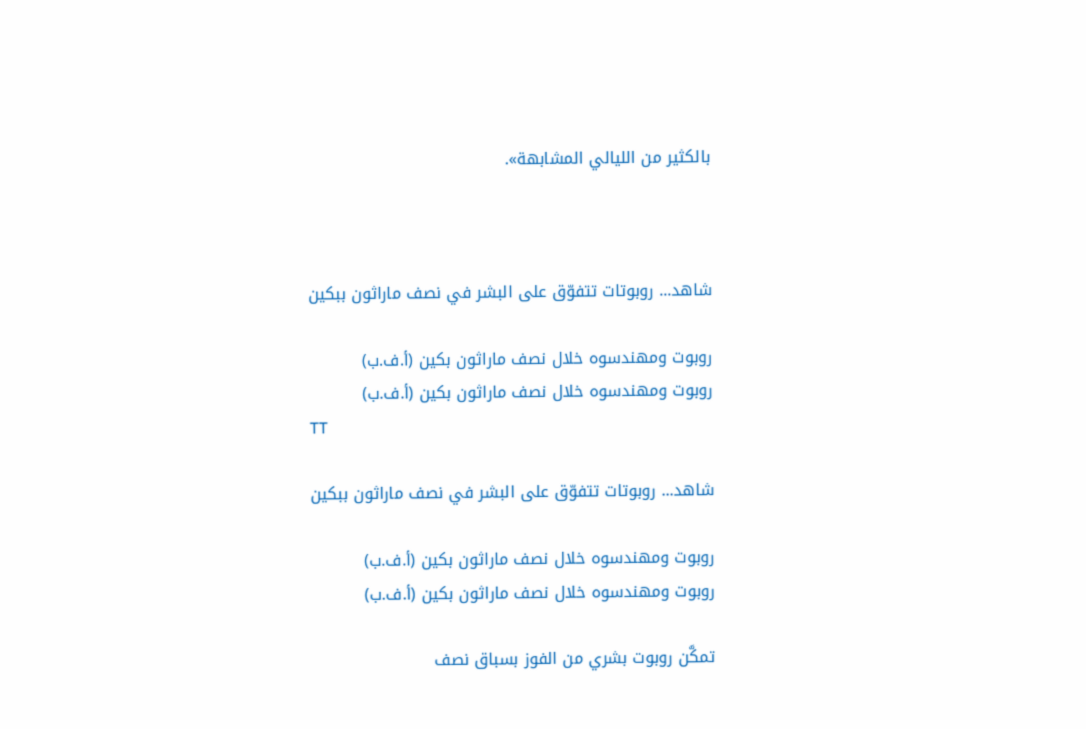بالكثير من الليالي المشابهة».



شاهد... روبوتات تتفوّق على البشر في نصف ماراثون ببكين

روبوت ومهندسوه خلال نصف ماراثون بكين (أ.ف.ب)
روبوت ومهندسوه خلال نصف ماراثون بكين (أ.ف.ب)
TT

شاهد... روبوتات تتفوّق على البشر في نصف ماراثون ببكين

روبوت ومهندسوه خلال نصف ماراثون بكين (أ.ف.ب)
روبوت ومهندسوه خلال نصف ماراثون بكين (أ.ف.ب)

تمكَّن روبوت بشري من الفوز بسباق نصف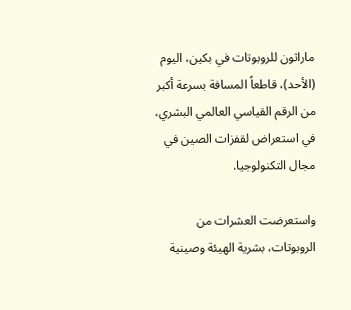ماراثون للروبوتات في بكين، اليوم (الأحد)، قاطعاً المسافة بسرعة أكبر من الرقم القياسي العالمي البشري، في استعراض لقفزات الصين في مجال التكنولوجيا.

واستعرضت العشرات ‌من الروبوتات، بشرية الهيئة وصينية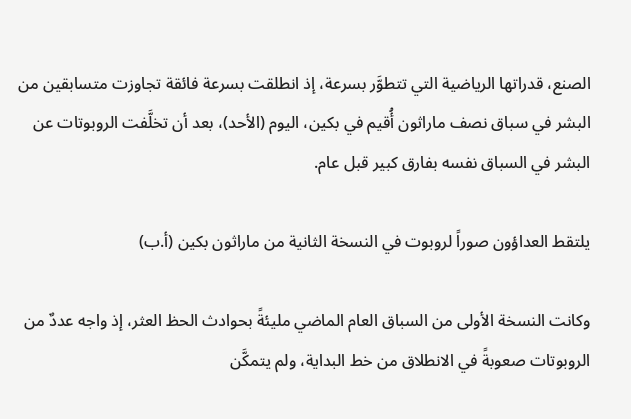الصنع، قدراتها الرياضية التي تتطوَّر بسرعة، إذ انطلقت بسرعة فائقة تجاوزت متسابقين من البشر في سباق نصف ماراثون أُقيم في بكين، اليوم (الأحد)، بعد أن تخلَّفت الروبوتات عن البشر في السباق نفسه بفارق كبير قبل عام.

يلتقط العداؤون صوراً لروبوت في النسخة الثانية من ماراثون بكين (أ.ب)

وكانت النسخة الأولى من السباق العام الماضي مليئةً بحوادث الحظ العثر، إذ واجه عددٌ من الروبوتات صعوبةً في الانطلاق من خط البداية، ولم يتمكَّن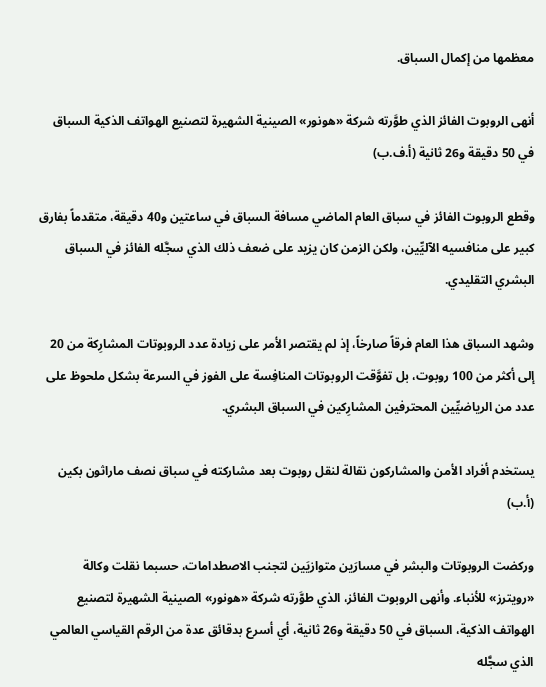معظمها ‌من إكمال ‌السباق.

أنهى الروبوت الفائز الذي طوَّرته شركة «هونور» الصينية الشهيرة لتصنيع الهواتف الذكية السباق في 50 دقيقة و26 ثانية (أ.ف.ب)

وقطع الروبوت الفائز في سباق ‌العام الماضي مسافة السباق في ساعتين و40 دقيقة، متقدماً بفارق كبير على منافسيه الآليِّين، ولكن الزمن كان يزيد على ضعف ذلك الذي سجَّله الفائز في السباق البشري التقليدي.

وشهد السباق هذا العام فرقاً صارخاً، إذ لم يقتصر الأمر على زيادة عدد الروبوتات المشارِكة من 20 إلى أكثر من 100 روبوت، بل تفوَّقت الروبوتات ‌المنافِسة على الفوز ‌في السرعة بشكل ملحوظ على عدد من الرياضيِّين المحترفين المشارِكين ‌في السباق البشري.

يستخدم أفراد الأمن والمشاركون نقالة لنقل روبوت بعد مشاركته في سباق نصف ماراثون بكين (أ.ب)

وركضت الروبوتات والبشر في مسارَين ‌متوازيَين لتجنب الاصطدامات، حسبما نقلت وكالة «رويترز» للأنباء. وأنهى الروبوت الفائز، الذي طوَّرته شركة «هونور» الصينية الشهيرة لتصنيع الهواتف الذكية، السباق في 50 دقيقة و26 ثانية، أي أسرع بدقائق عدة من الرقم ‌القياسي العالمي الذي سجَّله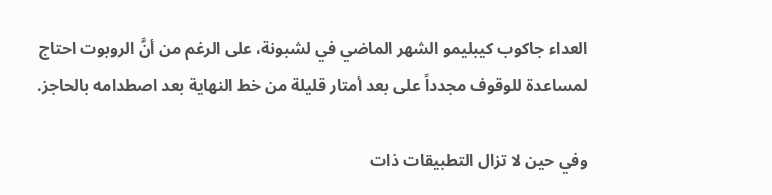العداء جاكوب كيبليمو الشهر الماضي في لشبونة، على الرغم من أنَّ الروبوت احتاج لمساعدة للوقوف مجدداً على بعد أمتار قليلة من خط النهاية بعد اصطدامه بالحاجز.

وفي حين لا تزال التطبيقات ذات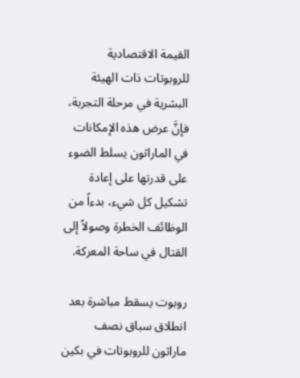القيمة الاقتصادية للروبوتات ذات الهيئة البشرية في مرحلة التجربة، فإنَّ عرض هذه الإمكانات في الماراثون يسلط الضوء على قدرتها على إعادة تشكيل كل شيء، بدءاً من الوظائف الخطرة وصولاً إلى القتال في ساحة المعركة.

روبوت يسقط مباشرة بعد انطلاق سباق نصف ماراثون للروبوتات في بكين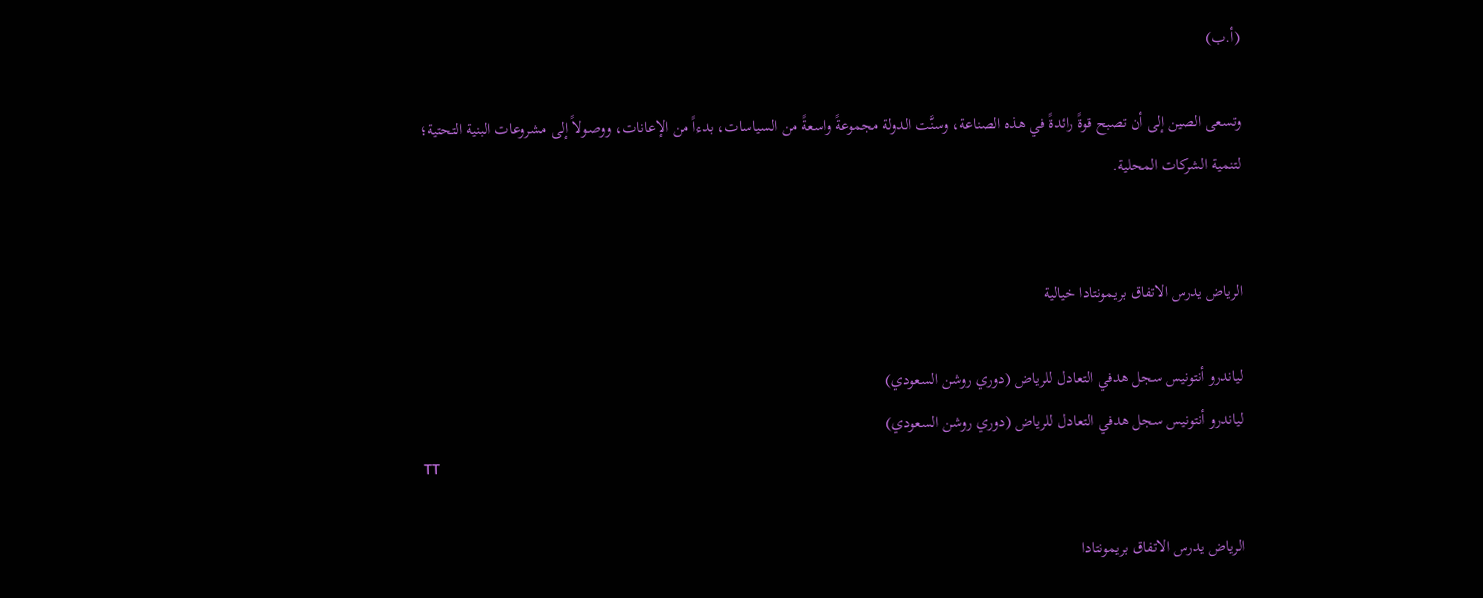(أ.ب)

وتسعى الصين إلى أن تصبح قوةً رائدةً في هذه الصناعة، وسنَّت الدولة مجموعةً واسعةً من السياسات، بدءاً من الإعانات، ووصولاً إلى مشروعات البنية التحتية؛ لتنمية الشركات المحلية.


الرياض يدرس الاتفاق بريمونتادا خيالية

لياندرو أنتونيس سجل هدفي التعادل للرياض (دوري روشن السعودي)
لياندرو أنتونيس سجل هدفي التعادل للرياض (دوري روشن السعودي)
TT

الرياض يدرس الاتفاق بريمونتادا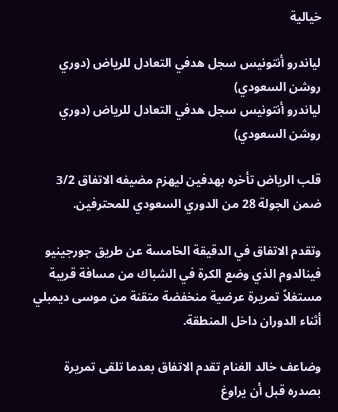خيالية

لياندرو أنتونيس سجل هدفي التعادل للرياض (دوري روشن السعودي)
لياندرو أنتونيس سجل هدفي التعادل للرياض (دوري روشن السعودي)

قلب الرياض تأخره بهدفين ليهزم مضيفه الاتفاق 3/2 ضمن الجولة 28 من الدوري السعودي للمحترفين.

وتقدم الاتفاق في الدقيقة الخامسة عن طريق جورجينيو فينالدوم الذي وضع الكرة في الشباك من مسافة قريبة مستغلاً تمريرة عرضية منخفضة متقنة من موسى ديمبلي أثناء الدوران داخل المنطقة.

وضاعف خالد الغنام تقدم الاتفاق بعدما تلقى تمريرة بصدره قبل أن يراوغ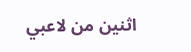اثنين من لاعبي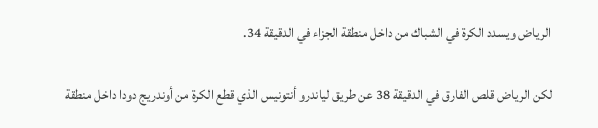الرياض ويسدد الكرة في الشباك من داخل منطقة الجزاء في الدقيقة 34.

لكن الرياض قلص الفارق في الدقيقة 38 عن طريق لياندرو أنتونيس الذي قطع الكرة من أوندريج دودا داخل منطقة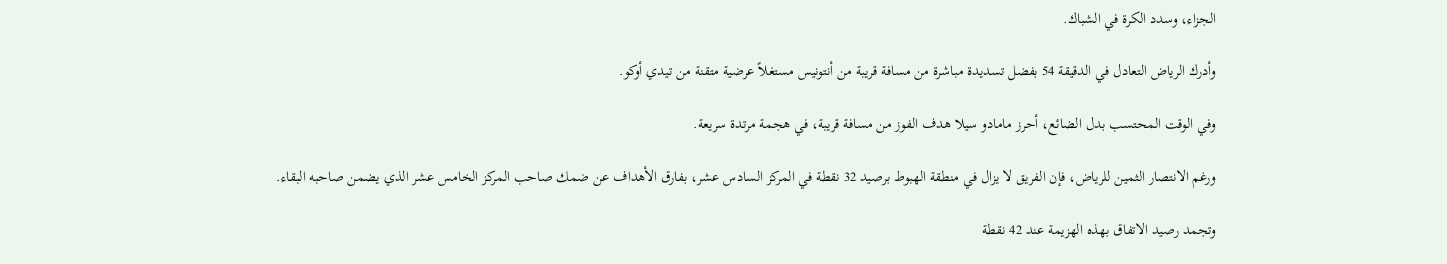الجزاء، وسدد الكرة في الشباك.

وأدرك الرياض التعادل في الدقيقة 54 بفضل تسديدة مباشرة من مسافة قريبة من أنتونيس مستغلاً عرضية متقنة من تيدي أوكو.

وفي الوقت المحتسب بدل الضائع، أحرز مامادو سيلا هدف الفوز من مسافة قريبة، في هجمة مرتدة سريعة.

ورغم الانتصار الثمين للرياض، فإن الفريق لا يزال في منطقة الهبوط برصيد 32 نقطة في المركز السادس عشر، بفارق الأهداف عن ضمك صاحب المركز الخامس عشر الذي يضمن صاحبه البقاء.

وتجمد رصيد الاتفاق بهذه الهزيمة عند 42 نقطة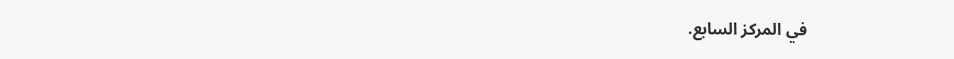في المركز السابع.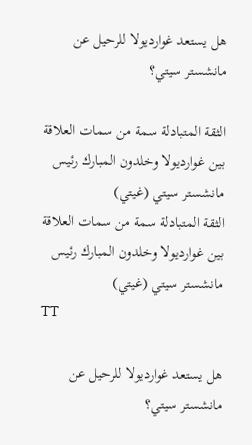هل يستعد غوارديولا للرحيل عن مانشستر سيتي؟

الثقة المتبادلة سمة من سمات العلاقة بين غوارديولا وخلدون المبارك رئيس مانشستر سيتي (غيتي)
الثقة المتبادلة سمة من سمات العلاقة بين غوارديولا وخلدون المبارك رئيس مانشستر سيتي (غيتي)
TT

هل يستعد غوارديولا للرحيل عن مانشستر سيتي؟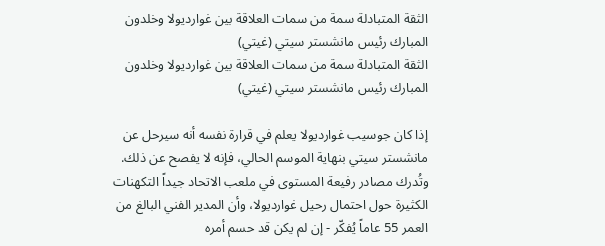الثقة المتبادلة سمة من سمات العلاقة بين غوارديولا وخلدون المبارك رئيس مانشستر سيتي (غيتي)
الثقة المتبادلة سمة من سمات العلاقة بين غوارديولا وخلدون المبارك رئيس مانشستر سيتي (غيتي)

إذا كان جوسيب غوارديولا يعلم في قرارة نفسه أنه سيرحل عن مانشستر سيتي بنهاية الموسم الحالي، فإنه لا يفصح عن ذلك. وتُدرك مصادر رفيعة المستوى في ملعب الاتحاد جيداً التكهنات الكثيرة حول احتمال رحيل غوارديولا، وأن المدير الفني البالغ من العمر 55 عاماً يُفكّر - إن لم يكن قد حسم أمره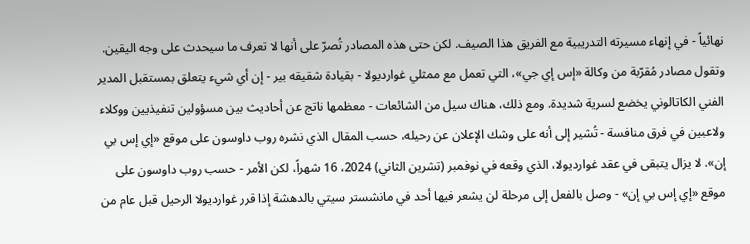نهائياً - في إنهاء مسيرته التدريبية مع الفريق هذا الصيف. لكن حتى هذه المصادر تُصرّ على أنها لا تعرف ما سيحدث على وجه اليقين. وتقول مصادر مُقرّبة من وكالة «إس إي جي»، التي تعمل مع ممثلي غوارديولا - بقيادة شقيقه بير - إن أي شيء يتعلق بمستقبل المدير الفني الكاتالوني يخضع لسرية شديدة. ومع ذلك، هناك سيل من الشائعات - معظمها ناتج عن أحاديث بين مسؤولين تنفيذيين ووكلاء ولاعبين في فرق منافسة - تُشير إلى أنه على وشك الإعلان عن رحيله، حسب المقال الذي نشره روب داوسون على موقع «إي إس بي إن». لا يزال يتبقى في عقد غوارديولا، الذي وقعه في نوفمبر (تشرين الثاني) 2024، 16 شهراً، لكن الأمر - حسب روب داوسون على موقع «إي إس بي إن» - وصل بالفعل إلى مرحلة لن يشعر فيها أحد في مانشستر سيتي بالدهشة إذا قرر غوارديولا الرحيل قبل عام من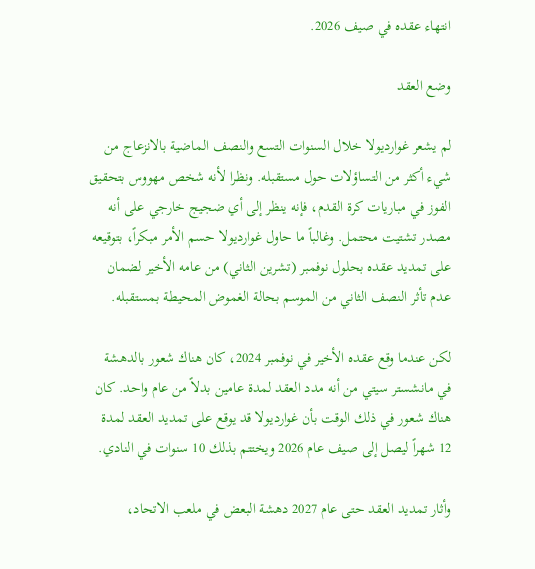انتهاء عقده في صيف 2026.

وضع العقد

لم يشعر غوارديولا خلال السنوات التسع والنصف الماضية بالانزعاج من شيء أكثر من التساؤلات حول مستقبله. ونظرا لأنه شخص مهووس بتحقيق الفوز في مباريات كرة القدم، فإنه ينظر إلى أي ضجيج خارجي على أنه مصدر تشتيت محتمل. وغالباً ما حاول غوارديولا حسم الأمر مبكراً، بتوقيعه على تمديد عقده بحلول نوفمبر (تشرين الثاني) من عامه الأخير لضمان عدم تأثر النصف الثاني من الموسم بحالة الغموض المحيطة بمستقبله.

لكن عندما وقع عقده الأخير في نوفمبر 2024، كان هناك شعور بالدهشة في مانشستر سيتي من أنه مدد العقد لمدة عامين بدلاً من عام واحد. كان هناك شعور في ذلك الوقت بأن غوارديولا قد يوقع على تمديد العقد لمدة 12 شهراً ليصل إلى صيف عام 2026 ويختتم بذلك 10 سنوات في النادي.

وأثار تمديد العقد حتى عام 2027 دهشة البعض في ملعب الاتحاد،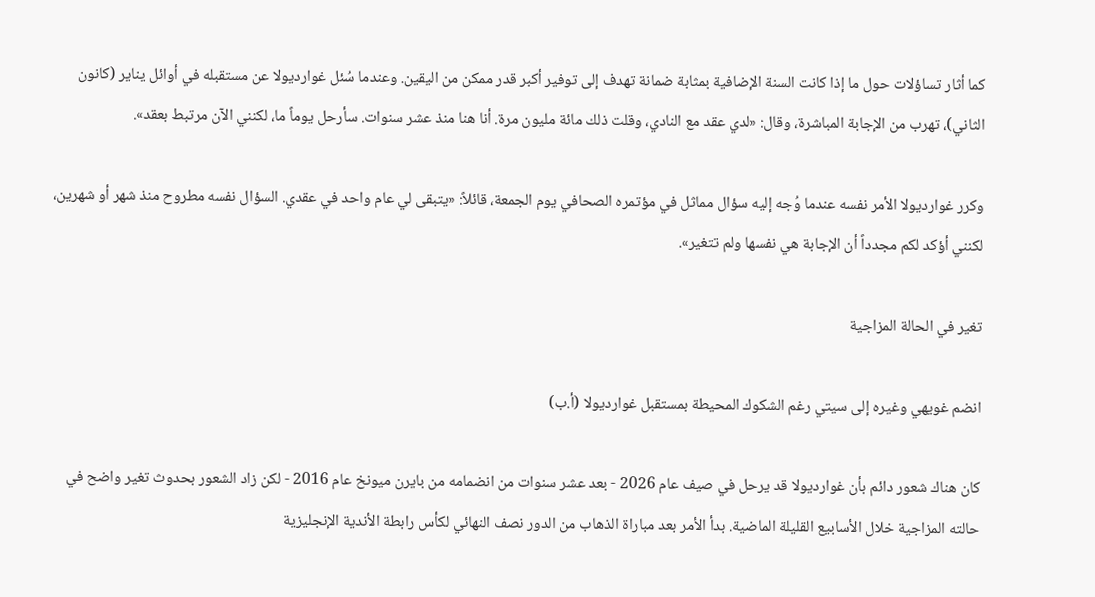كما أثار تساؤلات حول ما إذا كانت السنة الإضافية بمثابة ضمانة تهدف إلى توفير أكبر قدر ممكن من اليقين. وعندما سُئل غوارديولا عن مستقبله في أوائل يناير (كانون الثاني)، تهرب من الإجابة المباشرة، وقال: «لدي عقد مع النادي، وقلت ذلك مائة مليون مرة. أنا هنا منذ عشر سنوات. سأرحل يوماً ما، لكنني الآن مرتبط بعقد».

وكرر غوارديولا الأمر نفسه عندما وُجه إليه سؤال مماثل في مؤتمره الصحافي يوم الجمعة، قائلاً: «يتبقى لي عام واحد في عقدي. السؤال نفسه مطروح منذ شهر أو شهرين، لكنني أؤكد لكم مجدداً أن الإجابة هي نفسها ولم تتغير».

تغير في الحالة المزاجية

انضم غويهي وغيره إلى سيتي رغم الشكوك المحيطة بمستقبل غوارديولا (أ.ب)

كان هناك شعور دائم بأن غوارديولا قد يرحل في صيف عام 2026 - بعد عشر سنوات من انضمامه من بايرن ميونخ عام 2016 - لكن زاد الشعور بحدوث تغير واضح في حالته المزاجية خلال الأسابيع القليلة الماضية. بدأ الأمر بعد مباراة الذهاب من الدور نصف النهائي لكأس رابطة الأندية الإنجليزية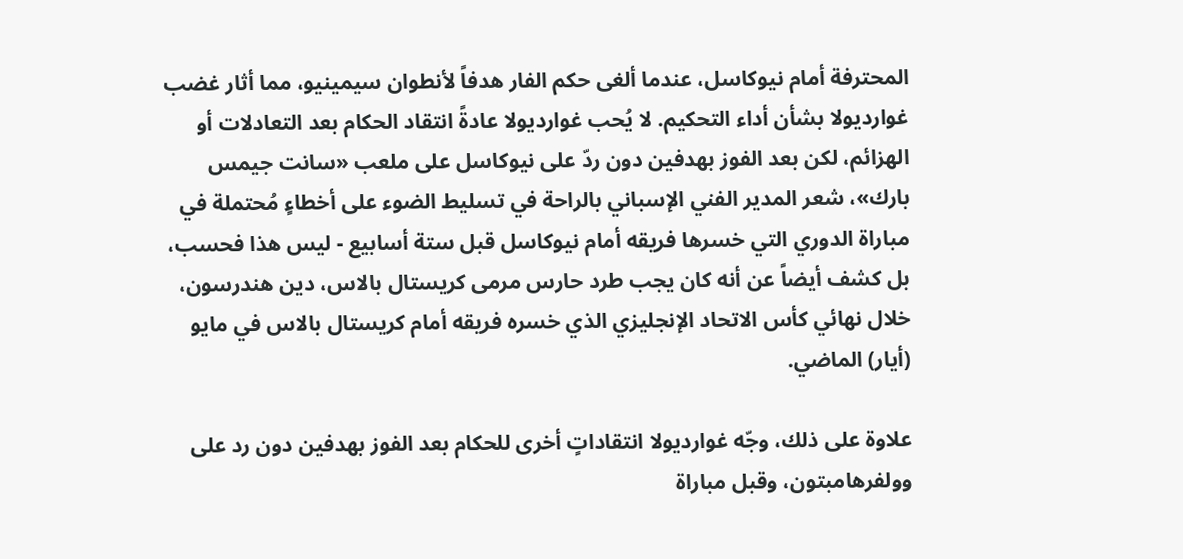المحترفة أمام نيوكاسل، عندما ألغى حكم الفار هدفاً لأنطوان سيمينيو، مما أثار غضب غوارديولا بشأن أداء التحكيم. لا يُحب غوارديولا عادةً انتقاد الحكام بعد التعادلات أو الهزائم، لكن بعد الفوز بهدفين دون ردّ على نيوكاسل على ملعب «سانت جيمس بارك»، شعر المدير الفني الإسباني بالراحة في تسليط الضوء على أخطاءٍ مُحتملة في مباراة الدوري التي خسرها فريقه أمام نيوكاسل قبل ستة أسابيع - ليس هذا فحسب، بل كشف أيضاً عن أنه كان يجب طرد حارس مرمى كريستال بالاس، دين هندرسون، خلال نهائي كأس الاتحاد الإنجليزي الذي خسره فريقه أمام كريستال بالاس في مايو (أيار) الماضي.

علاوة على ذلك، وجّه غوارديولا انتقاداتٍ أخرى للحكام بعد الفوز بهدفين دون رد على وولفرهامبتون، وقبل مباراة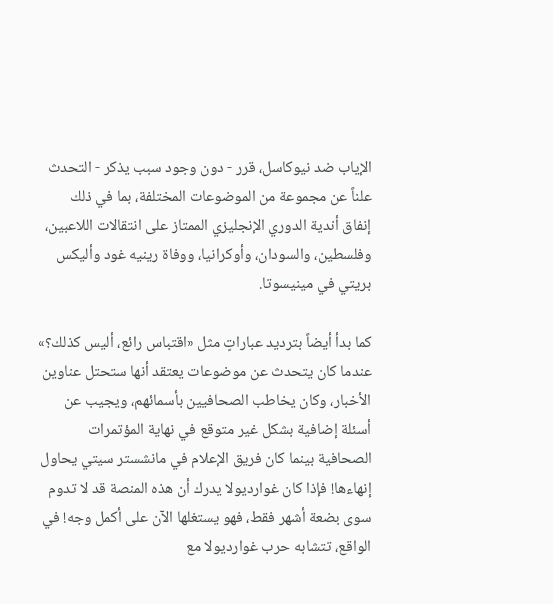الإياب ضد نيوكاسل، قرر - دون وجود سبب يذكر - التحدث علناً عن مجموعة من الموضوعات المختلفة، بما في ذلك إنفاق أندية الدوري الإنجليزي الممتاز على انتقالات اللاعبين، وفلسطين، والسودان، وأوكرانيا، ووفاة رينيه غود وأليكس بريتي في مينيسوتا.

كما بدأ أيضاً بترديد عباراتٍ مثل «اقتباس رائع، أليس كذلك؟» عندما كان يتحدث عن موضوعات يعتقد أنها ستحتل عناوين الأخبار، وكان يخاطب الصحافيين بأسمائهم، ويجيب عن أسئلة إضافية بشكل غير متوقع في نهاية المؤتمرات الصحافية بينما كان فريق الإعلام في مانشستر سيتي يحاول إنهاءها! فإذا كان غوارديولا يدرك أن هذه المنصة قد لا تدوم سوى بضعة أشهر فقط، فهو يستغلها الآن على أكمل وجه! في الواقع، تتشابه حرب غوارديولا مع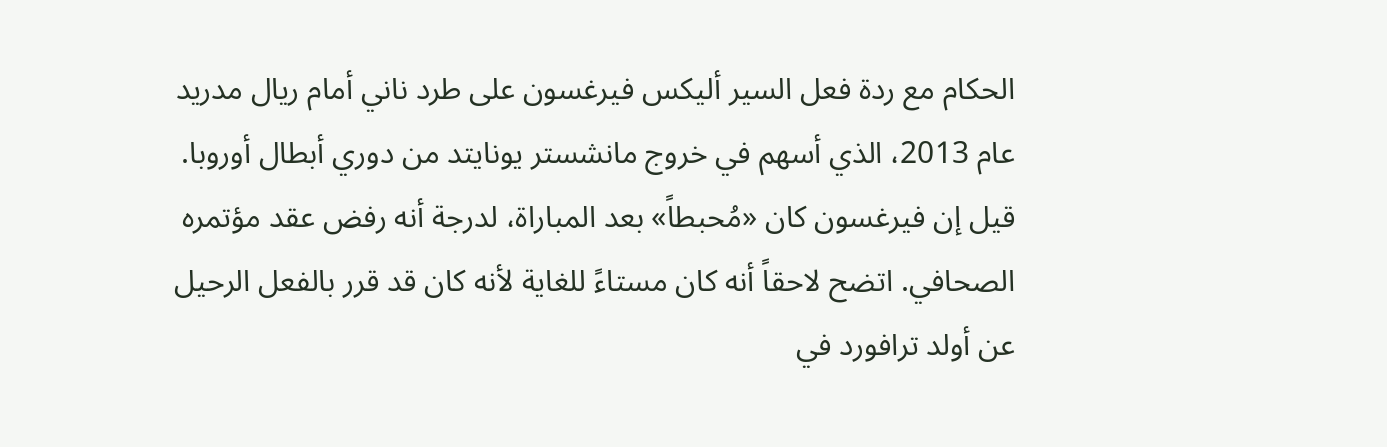الحكام مع ردة فعل السير أليكس فيرغسون على طرد ناني أمام ريال مدريد عام 2013، الذي أسهم في خروج مانشستر يونايتد من دوري أبطال أوروبا. قيل إن فيرغسون كان «مُحبطاً» بعد المباراة، لدرجة أنه رفض عقد مؤتمره الصحافي. اتضح لاحقاً أنه كان مستاءً للغاية لأنه كان قد قرر بالفعل الرحيل عن أولد ترافورد في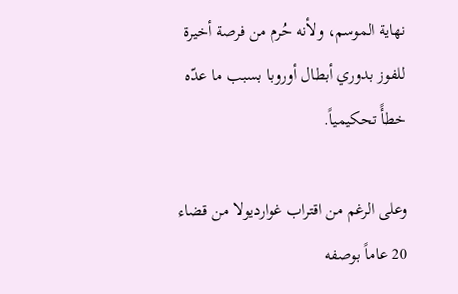نهاية الموسم، ولأنه حُرم من فرصة أخيرة للفوز بدوري أبطال أوروبا بسبب ما عدّه خطأً تحكيمياً.

وعلى الرغم من اقتراب غوارديولا من قضاء 20 عاماً بوصفه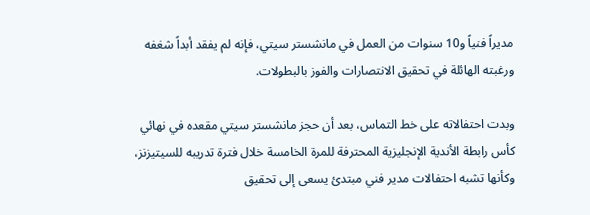مديراً فنياً و10 سنوات من العمل في مانشستر سيتي، فإنه لم يفقد أبداً شغفه ورغبته الهائلة في تحقيق الانتصارات والفوز بالبطولات.

وبدت احتفالاته على خط التماس، بعد أن حجز مانشستر سيتي مقعده في نهائي كأس رابطة الأندية الإنجليزية المحترفة للمرة الخامسة خلال فترة تدريبه للسيتيزنز، وكأنها تشبه احتفالات مدير فني مبتدئ يسعى إلى تحقيق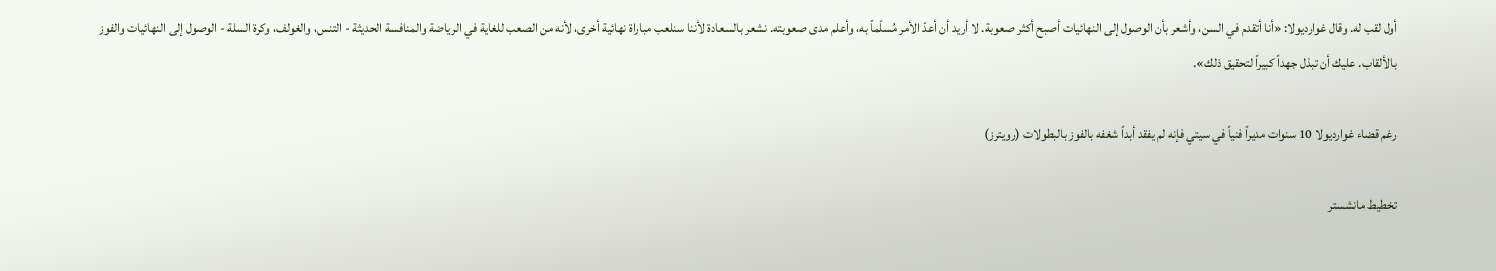أول لقب له. وقال غوارديولا: «أنا أتقدم في السن، وأشعر بأن الوصول إلى النهائيات أصبح أكثر صعوبة. لا أريد أن أعدّ الأمر مُسلّماً به، وأعلم مدى صعوبته. نشعر بالسعادة لأننا سنلعب مباراة نهائية أخرى، لأنه من الصعب للغاية في الرياضة والمنافسة الحديثة - التنس، والغولف، وكرة السلة - الوصول إلى النهائيات والفوز بالألقاب. عليك أن تبذل جهداً كبيراً لتحقيق ذلك».

رغم قضاء غوارديولا 10 سنوات مديراً فنياً في سيتي فإنه لم يفقد أبداً شغفه بالفوز بالبطولات (رويترز)

تخطيط مانشستر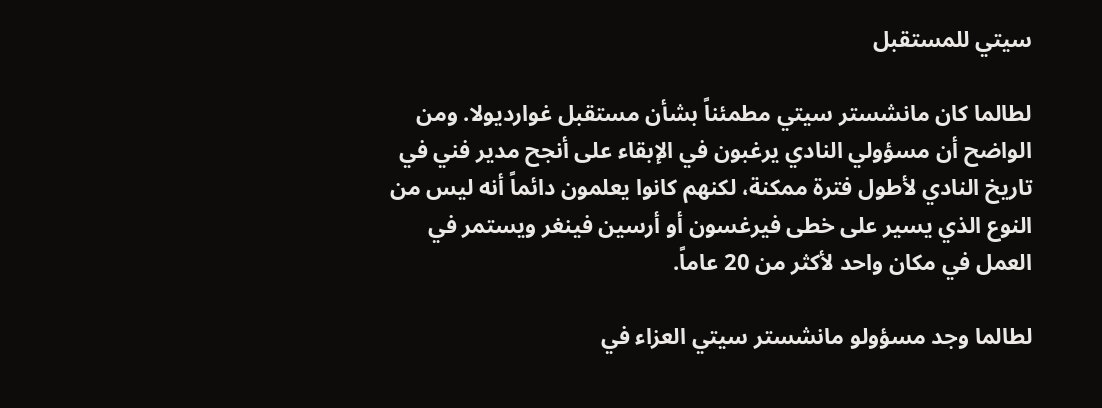سيتي للمستقبل

لطالما كان مانشستر سيتي مطمئناً بشأن مستقبل غوارديولا. ومن الواضح أن مسؤولي النادي يرغبون في الإبقاء على أنجح مدير فني في تاريخ النادي لأطول فترة ممكنة، لكنهم كانوا يعلمون دائماً أنه ليس من النوع الذي يسير على خطى فيرغسون أو أرسين فينغر ويستمر في العمل في مكان واحد لأكثر من 20 عاماً.

لطالما وجد مسؤولو مانشستر سيتي العزاء في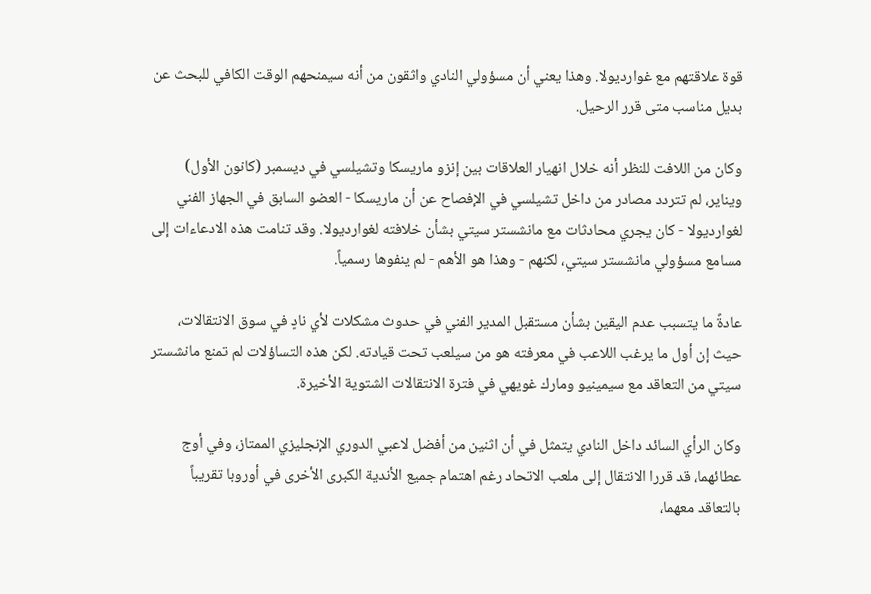قوة علاقتهم مع غوارديولا. وهذا يعني أن مسؤولي النادي واثقون من أنه سيمنحهم الوقت الكافي للبحث عن بديل مناسب متى قرر الرحيل.

وكان من اللافت للنظر أنه خلال انهيار العلاقات بين إنزو ماريسكا وتشيلسي في ديسمبر (كانون الأول) ويناير، لم تتردد مصادر من داخل تشيلسي في الإفصاح عن أن ماريسكا - العضو السابق في الجهاز الفني لغوارديولا - كان يجري محادثات مع مانشستر سيتي بشأن خلافته لغوارديولا. وقد تنامت هذه الادعاءات إلى مسامع مسؤولي مانشستر سيتي، لكنهم - وهذا هو الأهم - لم ينفوها رسمياً.

عادةً ما يتسبب عدم اليقين بشأن مستقبل المدير الفني في حدوث مشكلات لأي نادٍ في سوق الانتقالات، حيث إن أول ما يرغب اللاعب في معرفته هو من سيلعب تحت قيادته. لكن هذه التساؤلات لم تمنع مانشستر سيتي من التعاقد مع سيمينيو ومارك غويهي في فترة الانتقالات الشتوية الأخيرة.

وكان الرأي السائد داخل النادي يتمثل في أن اثنين من أفضل لاعبي الدوري الإنجليزي الممتاز، وفي أوج عطائهما، قد قررا الانتقال إلى ملعب الاتحاد رغم اهتمام جميع الأندية الكبرى الأخرى في أوروبا تقريباً بالتعاقد معهما،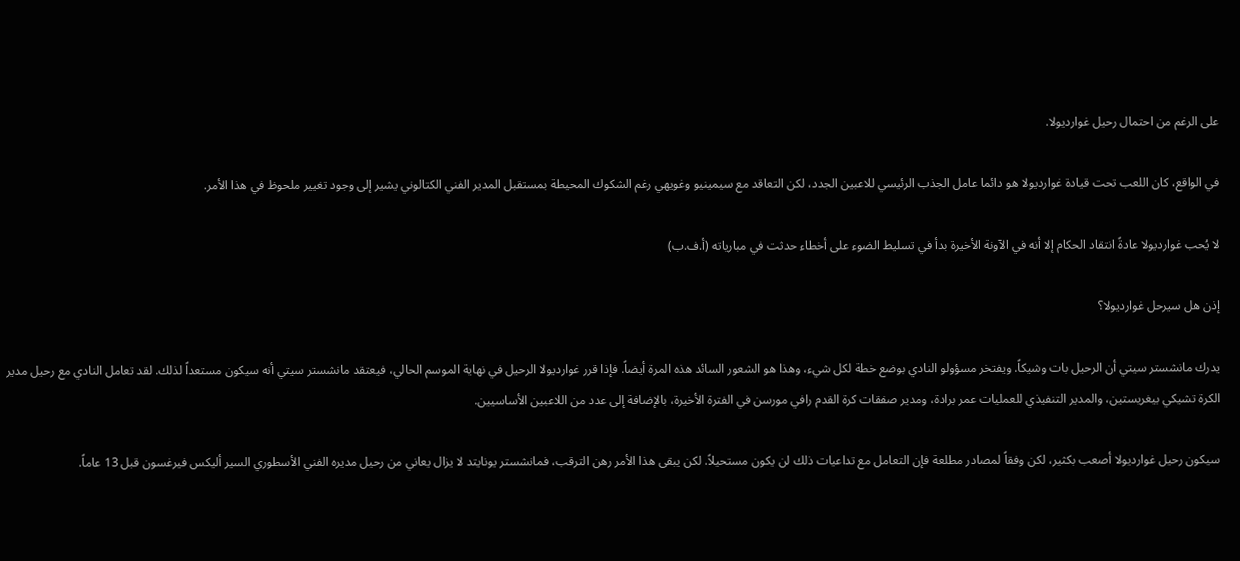على الرغم من احتمال رحيل غوارديولا.

في الواقع، كان اللعب تحت قيادة غوارديولا هو دائما عامل الجذب الرئيسي للاعبين الجدد، لكن التعاقد مع سيمينيو وغويهي رغم الشكوك المحيطة بمستقبل المدير الفني الكتالوني يشير إلى وجود تغيير ملحوظ في هذا الأمر.

لا يُحب غوارديولا عادةً انتقاد الحكام إلا أنه في الآونة الأخيرة بدأ في تسليط الضوء على أخطاء حدثت في مبارياته (أ.ف.ب)

إذن هل سيرحل غوارديولا؟

يدرك مانشستر سيتي أن الرحيل بات وشيكاً. ويفتخر مسؤولو النادي بوضع خطة لكل شيء، وهذا هو الشعور السائد هذه المرة أيضاً. فإذا قرر غوارديولا الرحيل في نهاية الموسم الحالي، فيعتقد مانشستر سيتي أنه سيكون مستعداً لذلك. لقد تعامل النادي مع رحيل مدير الكرة تشيكي بيغريستين، والمدير التنفيذي للعمليات عمر برادة، ومدير صفقات كرة القدم رافي مورسن في الفترة الأخيرة، بالإضافة إلى عدد من اللاعبين الأساسيين.

سيكون رحيل غوارديولا أصعب بكثير، لكن وفقاً لمصادر مطلعة فإن التعامل مع تداعيات ذلك لن يكون مستحيلاً. لكن يبقى هذا الأمر رهن الترقب، فمانشستر يونايتد لا يزال يعاني من رحيل مديره الفني الأسطوري السير أليكس فيرغسون قبل 13 عاماً.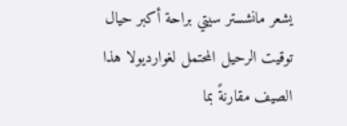يشعر مانشستر سيتي براحة أكبر حيال توقيت الرحيل المحتمل لغوارديولا هذا الصيف مقارنةً بما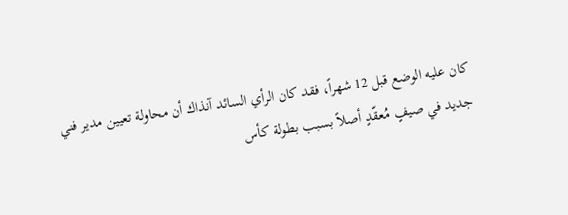كان عليه الوضع قبل 12 شهراً، فقد كان الرأي السائد آنذاك أن محاولة تعيين مدير فني جديد في صيفٍ مُعقّدٍ أصلاً بسبب بطولة كأس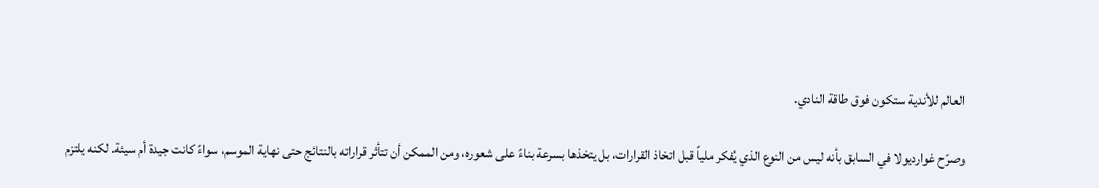العالم للأندية ستكون فوق طاقة النادي.

وصرّح غوارديولا في السابق بأنه ليس من النوع الذي يُفكر ملياً قبل اتخاذ القرارات، بل يتخذها بسرعة بناءً على شعوره، ومن الممكن أن تتأثر قراراته بالنتائج حتى نهاية الموسم، سواءً كانت جيدة أم سيئة. لكنه يلتزم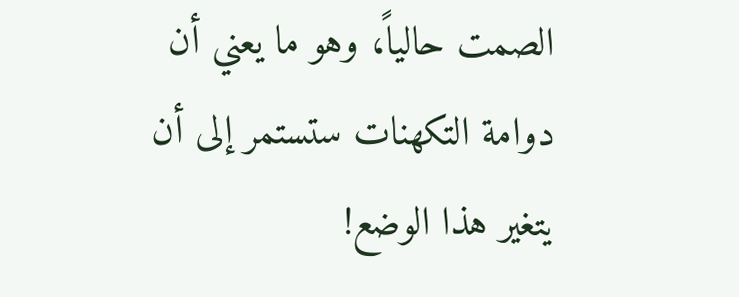الصمت حالياً، وهو ما يعني أن دوامة التكهنات ستستمر إلى أن يتغير هذا الوضع!